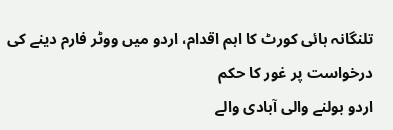تلنگانہ ہائی کورٹ کا اہم اقدام، اردو میں ووٹر فارم دینے کی درخواست پر غور کا حکم
اردو بولنے والی آبادی والے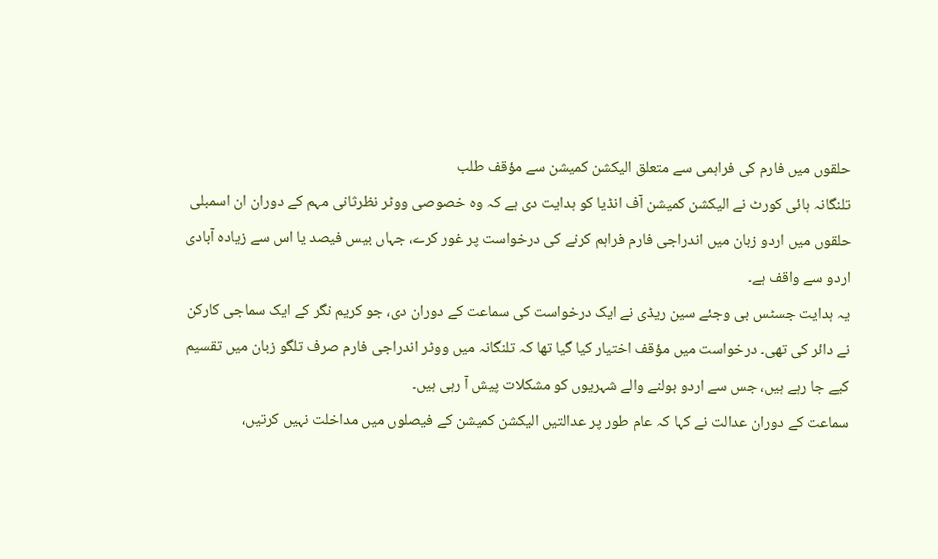حلقوں میں فارم کی فراہمی سے متعلق الیکشن کمیشن سے مؤقف طلب
تلنگانہ ہائی کورٹ نے الیکشن کمیشن آف انڈیا کو ہدایت دی ہے کہ وہ خصوصی ووٹر نظرثانی مہم کے دوران ان اسمبلی حلقوں میں اردو زبان میں اندراجی فارم فراہم کرنے کی درخواست پر غور کرے، جہاں بیس فیصد یا اس سے زیادہ آبادی اردو سے واقف ہے۔
یہ ہدایت جسٹس بی وجئے سین ریڈی نے ایک درخواست کی سماعت کے دوران دی، جو کریم نگر کے ایک سماجی کارکن نے دائر کی تھی۔ درخواست میں مؤقف اختیار کیا گیا تھا کہ تلنگانہ میں ووٹر اندراجی فارم صرف تلگو زبان میں تقسیم کیے جا رہے ہیں، جس سے اردو بولنے والے شہریوں کو مشکلات پیش آ رہی ہیں۔
سماعت کے دوران عدالت نے کہا کہ عام طور پر عدالتیں الیکشن کمیشن کے فیصلوں میں مداخلت نہیں کرتیں،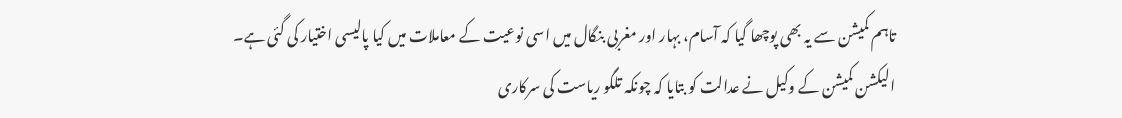تاہم کمیشن سے یہ بھی پوچھا گیا کہ آسام، بہار اور مغربی بنگال میں اسی نوعیت کے معاملات میں کیا پالیسی اختیار کی گئی ہے۔
الیکشن کمیشن کے وکیل نے عدالت کو بتایا کہ چونکہ تلگو ریاست کی سرکاری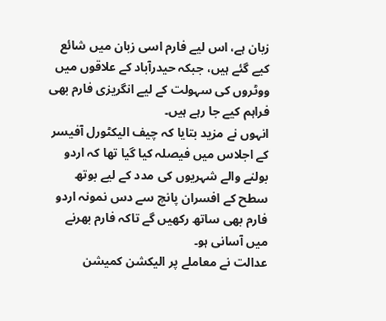زبان ہے، اس لیے فارم اسی زبان میں شائع کیے گئے ہیں، جبکہ حیدرآباد کے علاقوں میں ووٹروں کی سہولت کے لیے انگریزی فارم بھی فراہم کیے جا رہے ہیں۔
انہوں نے مزید بتایا کہ چیف الیکٹورل آفیسر کے اجلاس میں فیصلہ کیا گیا تھا کہ اردو بولنے والے شہریوں کی مدد کے لیے بوتھ سطح کے افسران پانچ سے دس نمونہ اردو فارم بھی ساتھ رکھیں گے تاکہ فارم بھرنے میں آسانی ہو۔
عدالت نے معاملے پر الیکشن کمیشن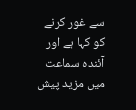سے غور کرنے کو کہا ہے اور آئندہ سماعت میں مزید پیش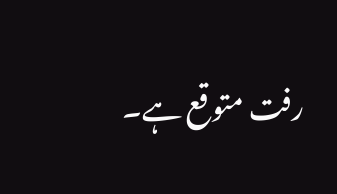رفت متوقع ہے۔